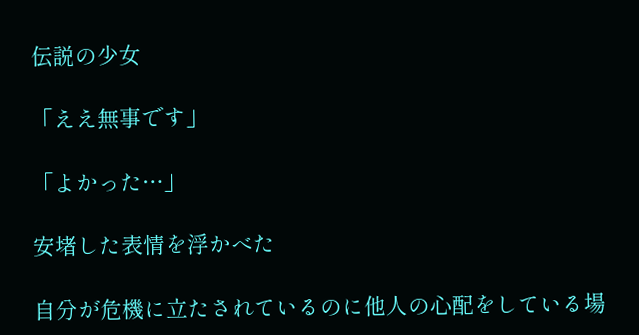伝説の少女

「ええ無事です」

「よかった…」

安堵した表情を浮かべた

自分が危機に立たされているのに他人の心配をしている場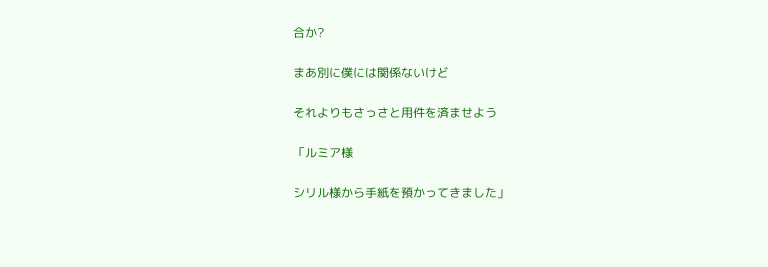合か?

まあ別に僕には関係ないけど

それよりもさっさと用件を済ませよう

「ルミア様

シリル様から手紙を預かってきました」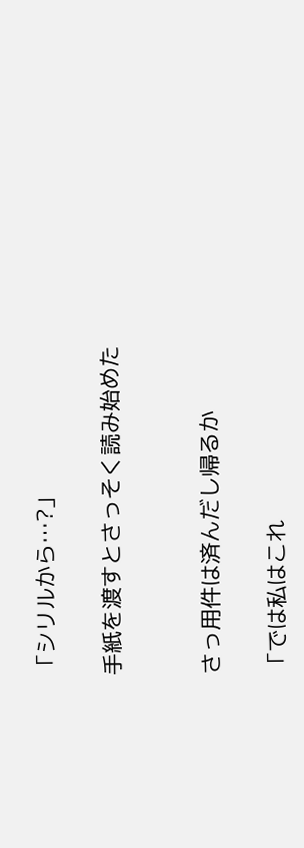「シリルから…?」

手紙を渡すとさっそく読み始めた


さっ用件は済んだし帰るか

「では私はこれ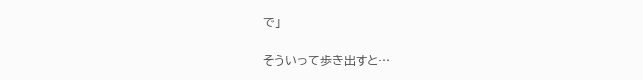で」

そういって歩き出すと…